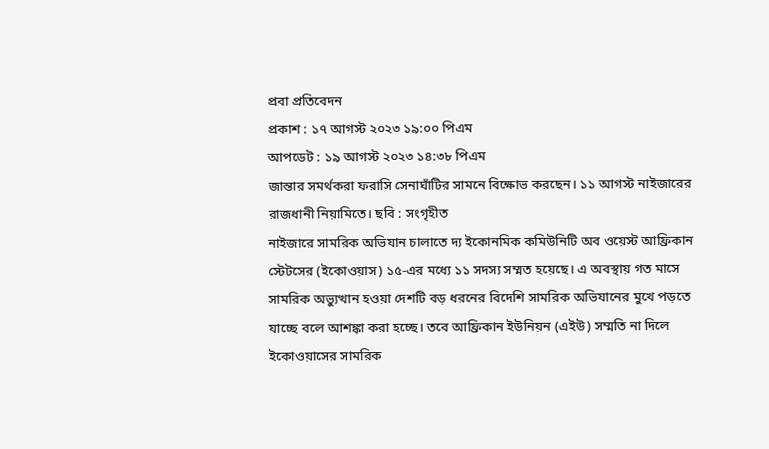প্রবা প্রতিবেদন
প্রকাশ : ১৭ আগস্ট ২০২৩ ১৯:০০ পিএম
আপডেট : ১৯ আগস্ট ২০২৩ ১৪:৩৮ পিএম
জান্তার সমর্থকরা ফরাসি সেনাঘাঁটির সামনে বিক্ষোভ করছেন। ১১ আগস্ট নাইজারের রাজধানী নিয়ামিতে। ছবি : সংগৃহীত
নাইজারে সামরিক অভিযান চালাতে দ্য ইকোনমিক কমিউনিটি অব ওয়েস্ট আফ্রিকান স্টেটসের (ইকোওয়াস) ১৫-এর মধ্যে ১১ সদস্য সম্মত হয়েছে। এ অবস্থায় গত মাসে সামরিক অভ্যুত্থান হওয়া দেশটি বড় ধরনের বিদেশি সামরিক অভিযানের মুখে পড়তে যাচ্ছে বলে আশঙ্কা করা হচ্ছে। তবে আফ্রিকান ইউনিয়ন (এইউ) সম্মতি না দিলে ইকোওয়াসের সামরিক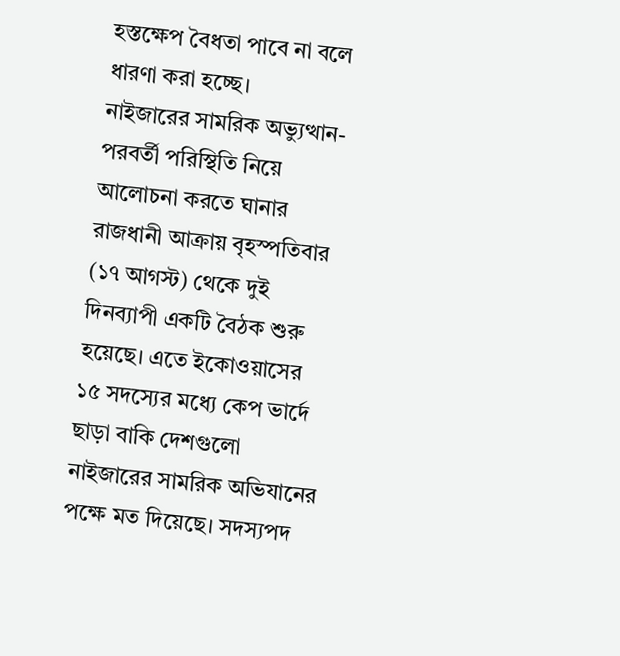হস্তক্ষেপ বৈধতা পাবে না বলে ধারণা করা হচ্ছে।
নাইজারের সামরিক অভ্যুত্থান-পরবর্তী পরিস্থিতি নিয়ে আলোচনা করতে ঘানার রাজধানী আক্রায় বৃহস্পতিবার (১৭ আগস্ট) থেকে দুই দিনব্যাপী একটি বৈঠক শুরু হয়েছে। এতে ইকোওয়াসের ১৫ সদস্যের মধ্যে কেপ ভার্দে ছাড়া বাকি দেশগুলো নাইজারের সামরিক অভিযানের পক্ষে মত দিয়েছে। সদস্যপদ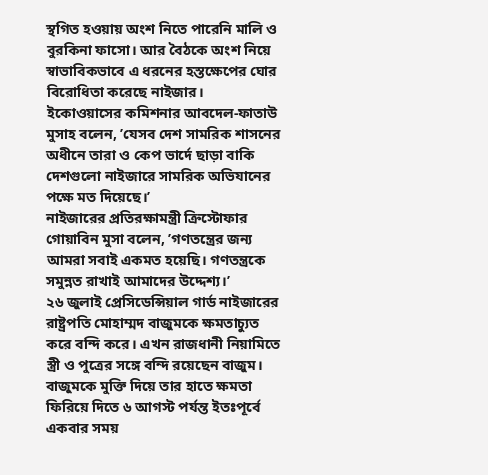স্থগিত হওয়ায় অংশ নিতে পারেনি মালি ও বুরকিনা ফাসো। আর বৈঠকে অংশ নিয়ে স্বাভাবিকভাবে এ ধরনের হস্তক্ষেপের ঘোর বিরোধিতা করেছে নাইজার।
ইকোওয়াসের কমিশনার আবদেল-ফাতাউ মুসাহ বলেন, ’যেসব দেশ সামরিক শাসনের অধীনে তারা ও কেপ ভার্দে ছাড়া বাকি দেশগুলো নাইজারে সামরিক অভিযানের পক্ষে মত দিয়েছে।’
নাইজারের প্রতিরক্ষামন্ত্রী ক্রিস্টোফার গোয়াবিন মুসা বলেন, ’গণতন্ত্রের জন্য আমরা সবাই একমত হয়েছি। গণতন্ত্রকে সমুন্নত রাখাই আমাদের উদ্দেশ্য।’
২৬ জুলাই প্রেসিডেন্সিয়াল গার্ড নাইজারের রাষ্ট্রপতি মোহাম্মদ বাজুমকে ক্ষমতাচ্যুত করে বন্দি করে। এখন রাজধানী নিয়ামিতে স্ত্রী ও পুত্রের সঙ্গে বন্দি রয়েছেন বাজুম।
বাজুমকে মুক্তি দিয়ে তার হাতে ক্ষমতা ফিরিয়ে দিতে ৬ আগস্ট পর্যন্ত ইতঃপূর্বে একবার সময়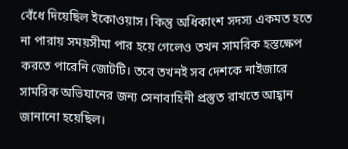বেঁধে দিয়েছিল ইকোওয়াস। কিন্তু অধিকাংশ সদস্য একমত হতে না পারায় সময়সীমা পার হয়ে গেলেও তখন সামরিক হস্তক্ষেপ করতে পারেনি জোটটি। তবে তখনই সব দেশকে নাইজারে সামরিক অভিযানের জন্য সেনাবাহিনী প্রস্তুত রাখতে আহ্বান জানানো হয়েছিল।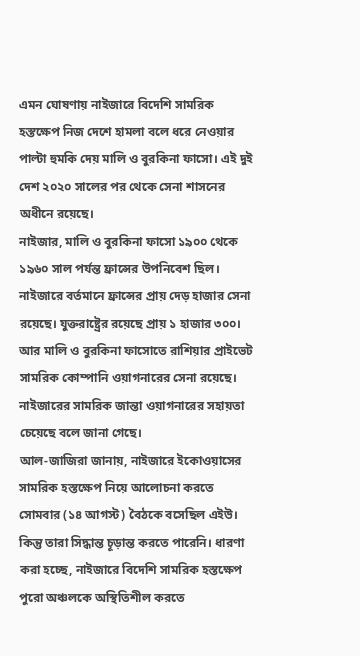এমন ঘোষণায় নাইজারে বিদেশি সামরিক হস্তক্ষেপ নিজ দেশে হামলা বলে ধরে নেওয়ার পাল্টা হুমকি দেয় মালি ও বুরকিনা ফাসো। এই দুই দেশ ২০২০ সালের পর থেকে সেনা শাসনের অধীনে রয়েছে।
নাইজার, মালি ও বুরকিনা ফাসো ১৯০০ থেকে ১৯৬০ সাল পর্যন্ত ফ্রান্সের উপনিবেশ ছিল। নাইজারে বর্তমানে ফ্রান্সের প্রায় দেড় হাজার সেনা রয়েছে। যুক্তরাষ্ট্রের রয়েছে প্রায় ১ হাজার ৩০০।
আর মালি ও বুরকিনা ফাসোতে রাশিয়ার প্রাইভেট সামরিক কোম্পানি ওয়াগনারের সেনা রয়েছে। নাইজারের সামরিক জান্তা ওয়াগনারের সহায়তা চেয়েছে বলে জানা গেছে।
আল-জাজিরা জানায়, নাইজারে ইকোওয়াসের সামরিক হস্তক্ষেপ নিয়ে আলোচনা করতে সোমবার (১৪ আগস্ট) বৈঠকে বসেছিল এইউ। কিন্তু তারা সিদ্ধান্ত চূড়ান্ত করতে পারেনি। ধারণা করা হচ্ছে, নাইজারে বিদেশি সামরিক হস্তক্ষেপ পুরো অঞ্চলকে অস্থিতিশীল করতে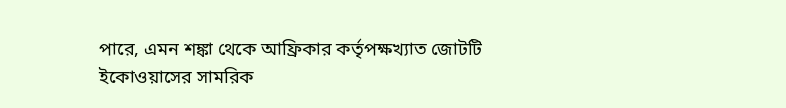পারে, এমন শঙ্কা থেকে আফ্রিকার কর্তৃপক্ষখ্যাত জোটটি ইকোওয়াসের সামরিক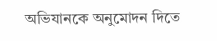অভিযানকে অনুমোদন দিতে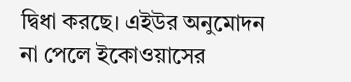দ্বিধা করছে। এইউর অনুমোদন না পেলে ইকোওয়াসের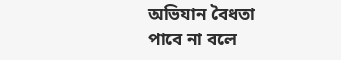অভিযান বৈধতা পাবে না বলে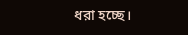ধরা হচ্ছে।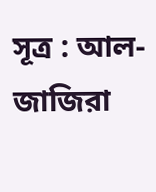সূত্র : আল-জাজিরা